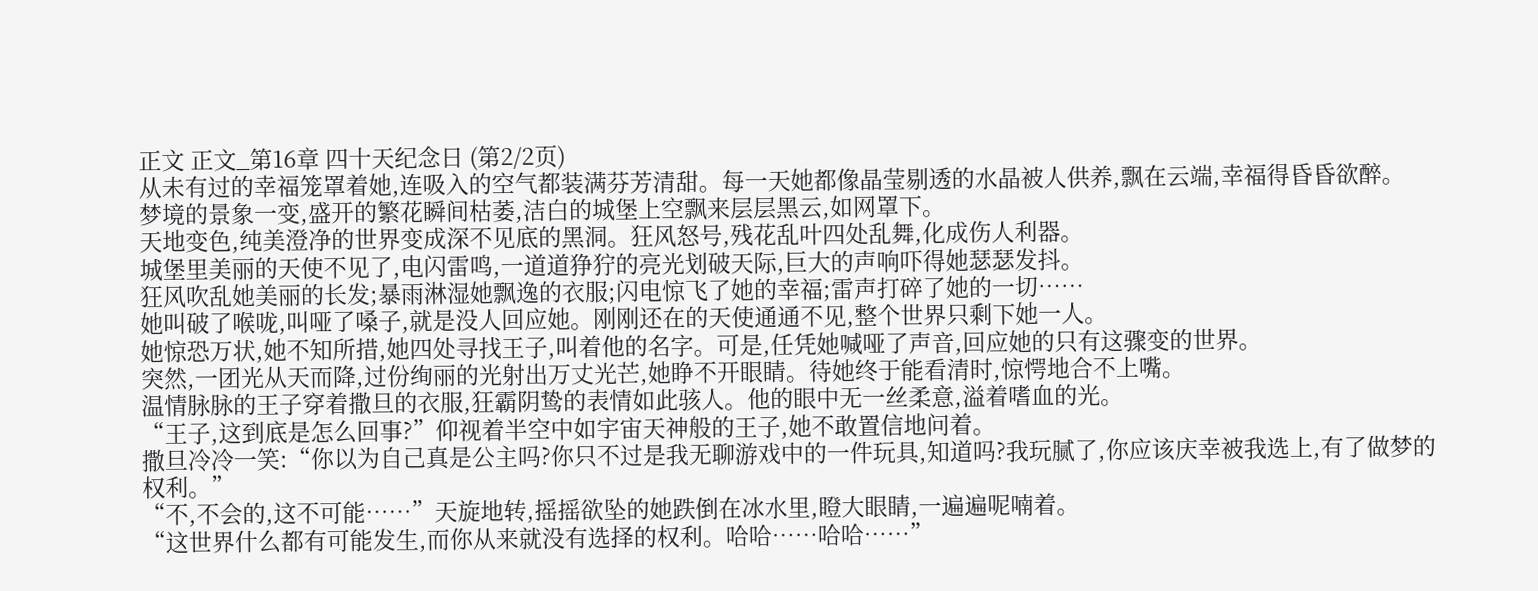正文 正文_第16章 四十天纪念日 (第2/2页)
从未有过的幸福笼罩着她,连吸入的空气都装满芬芳清甜。每一天她都像晶莹剔透的水晶被人供养,飘在云端,幸福得昏昏欲醉。
梦境的景象一变,盛开的繁花瞬间枯萎,洁白的城堡上空飘来层层黑云,如网罩下。
天地变色,纯美澄净的世界变成深不见底的黑洞。狂风怒号,残花乱叶四处乱舞,化成伤人利器。
城堡里美丽的天使不见了,电闪雷鸣,一道道狰狞的亮光划破天际,巨大的声响吓得她瑟瑟发抖。
狂风吹乱她美丽的长发;暴雨淋湿她飘逸的衣服;闪电惊飞了她的幸福;雷声打碎了她的一切……
她叫破了喉咙,叫哑了嗓子,就是没人回应她。刚刚还在的天使通通不见,整个世界只剩下她一人。
她惊恐万状,她不知所措,她四处寻找王子,叫着他的名字。可是,任凭她喊哑了声音,回应她的只有这骤变的世界。
突然,一团光从天而降,过份绚丽的光射出万丈光芒,她睁不开眼睛。待她终于能看清时,惊愕地合不上嘴。
温情脉脉的王子穿着撒旦的衣服,狂霸阴鸷的表情如此骇人。他的眼中无一丝柔意,溢着嗜血的光。
“王子,这到底是怎么回事?”仰视着半空中如宇宙天神般的王子,她不敢置信地问着。
撒旦冷冷一笑:“你以为自己真是公主吗?你只不过是我无聊游戏中的一件玩具,知道吗?我玩腻了,你应该庆幸被我选上,有了做梦的权利。”
“不,不会的,这不可能……”天旋地转,摇摇欲坠的她跌倒在冰水里,瞪大眼睛,一遍遍呢喃着。
“这世界什么都有可能发生,而你从来就没有选择的权利。哈哈……哈哈……”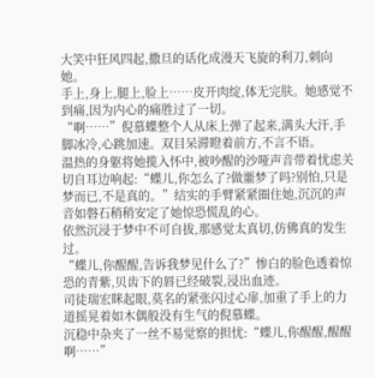大笑中狂风四起,撒旦的话化成漫天飞旋的利刀,刺向她。
手上,身上,腿上,脸上……皮开肉绽,体无完肤。她感觉不到痛,因为内心的痛胜过了一切。
“啊……”倪慕蝶整个人从床上弹了起来,满头大汗,手脚冰冷,心跳加速。双目呆滞瞪着前方,不言不语。
温热的身躯将她揽入怀中,被吵醒的沙哑声音带着忧虑关切自耳边响起:“蝶儿,你怎么了?做噩梦了吗?别怕,只是梦而已,不是真的。”结实的手臂紧紧圈住她,沉沉的声音如磐石稍稍安定了她惊恐慌乱的心。
依然沉浸于梦中不可自拔,那感觉太真切,仿佛真的发生过。
“蝶儿,你醒醒,告诉我梦见什么了?”惨白的脸色透着惊恐的青紫,贝齿下的唇已经破裂,浸出血迹。
司徒瑞宏眯起眼,莫名的紧张闪过心扉,加重了手上的力道摇晃着如木偶般没有生气的倪慕蝶。
沉稳中杂夹了一丝不易觉察的担忧:“蝶儿,你醒醒,醒醒啊……”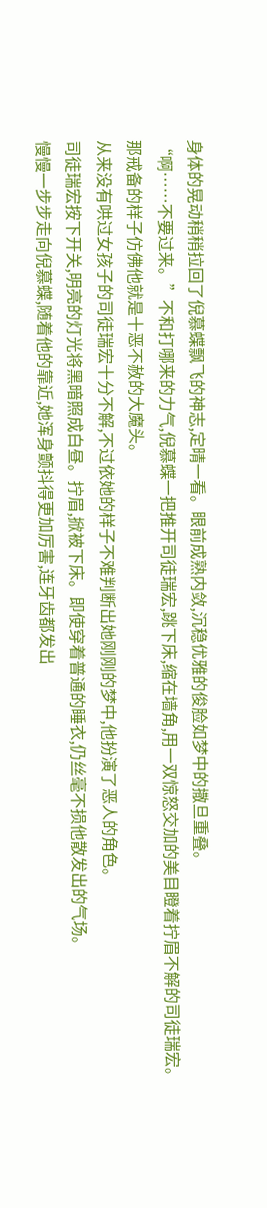身体的晃动稍稍拉回了倪慕蝶飘飞的神志,定晴一看。眼前成熟内敛,沉稳优雅的俊脸如梦中的撒旦重叠。
“啊……不要过来。”不和打哪来的力气,倪慕蝶一把推开司徒瑞宏,跳下床,缩在墙角,用一双惊怒交加的美目瞪着拧眉不解的司徒瑞宏。
那戒备的样子仿佛他就是十恶不赦的大魔头。
从来没有哄过女孩子的司徒瑞宏十分不解,不过依她的样子不难判断出她刚刚的梦中,他扮演了恶人的角色。
司徒瑞宏按下开关,明亮的灯光将黑暗照成白昼。拧眉,掀被下床。即使穿着普通的睡衣,仍丝毫不损他散发出的气场。
慢慢一步步走向倪慕蝶,随着他的靠近,她浑身颤抖得更加厉害,连牙齿都发出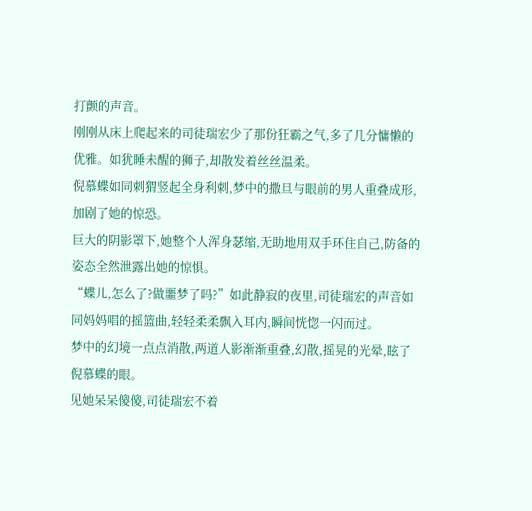打颤的声音。
刚刚从床上爬起来的司徒瑞宏少了那份狂霸之气,多了几分慵懒的优雅。如犹睡未醒的狮子,却散发着丝丝温柔。
倪慕蝶如同刺猬竖起全身利刺,梦中的撒旦与眼前的男人重叠成形,加剧了她的惊恐。
巨大的阴影罩下,她整个人浑身瑟缩,无助地用双手环住自己,防备的姿态全然泄露出她的惊惧。
“蝶儿,怎么了?做噩梦了吗?”如此静寂的夜里,司徒瑞宏的声音如同妈妈唱的摇篮曲,轻轻柔柔飘入耳内,瞬间恍惚一闪而过。
梦中的幻境一点点消散,两道人影渐渐重叠,幻散,摇晃的光晕,眩了倪慕蝶的眼。
见她呆呆傻傻,司徒瑞宏不着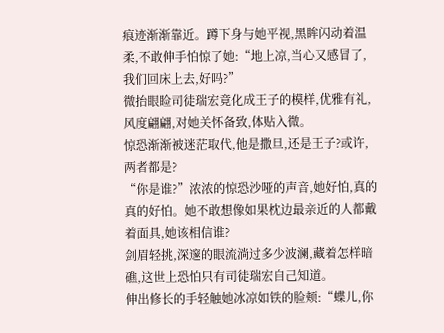痕迹渐渐靠近。蹲下身与她平视,黑眸闪动着温柔,不敢伸手怕惊了她:“地上凉,当心又感冒了,我们回床上去,好吗?”
微抬眼睑司徒瑞宏竟化成王子的模样,优雅有礼,风度翩翩,对她关怀备致,体贴入微。
惊恐渐渐被迷茫取代,他是撒旦,还是王子?或许,两者都是?
“你是谁?”浓浓的惊恐沙哑的声音,她好怕,真的真的好怕。她不敢想像如果枕边最亲近的人都戴着面具,她该相信谁?
剑眉轻挑,深邃的眼流淌过多少波澜,藏着怎样暗礁,这世上恐怕只有司徒瑞宏自己知道。
伸出修长的手轻触她冰凉如铁的脸颊:“蝶儿,你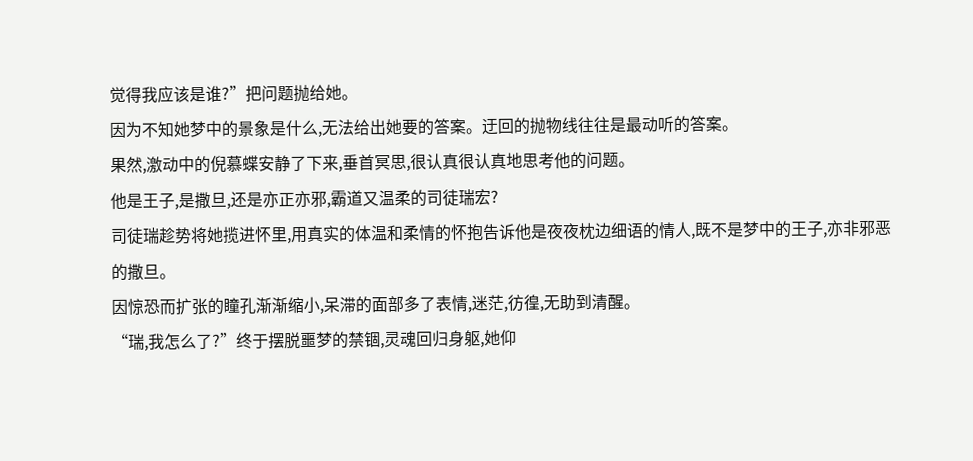觉得我应该是谁?”把问题抛给她。
因为不知她梦中的景象是什么,无法给出她要的答案。迂回的抛物线往往是最动听的答案。
果然,激动中的倪慕蝶安静了下来,垂首冥思,很认真很认真地思考他的问题。
他是王子,是撒旦,还是亦正亦邪,霸道又温柔的司徒瑞宏?
司徒瑞趁势将她揽进怀里,用真实的体温和柔情的怀抱告诉他是夜夜枕边细语的情人,既不是梦中的王子,亦非邪恶的撒旦。
因惊恐而扩张的瞳孔渐渐缩小,呆滞的面部多了表情,迷茫,彷徨,无助到清醒。
“瑞,我怎么了?”终于摆脱噩梦的禁锢,灵魂回归身躯,她仰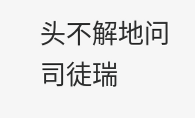头不解地问司徒瑞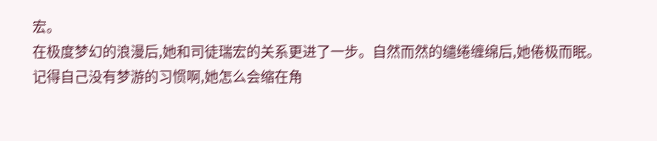宏。
在极度梦幻的浪漫后,她和司徒瑞宏的关系更进了一步。自然而然的缱绻缠绵后,她倦极而眠。
记得自己没有梦游的习惯啊,她怎么会缩在角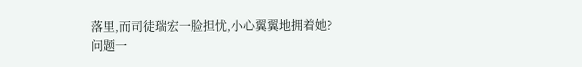落里,而司徒瑞宏一脸担忧,小心翼翼地拥着她?
问题一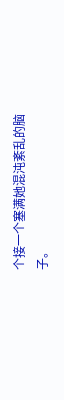个接一个塞满她混沌紊乱的脑子。